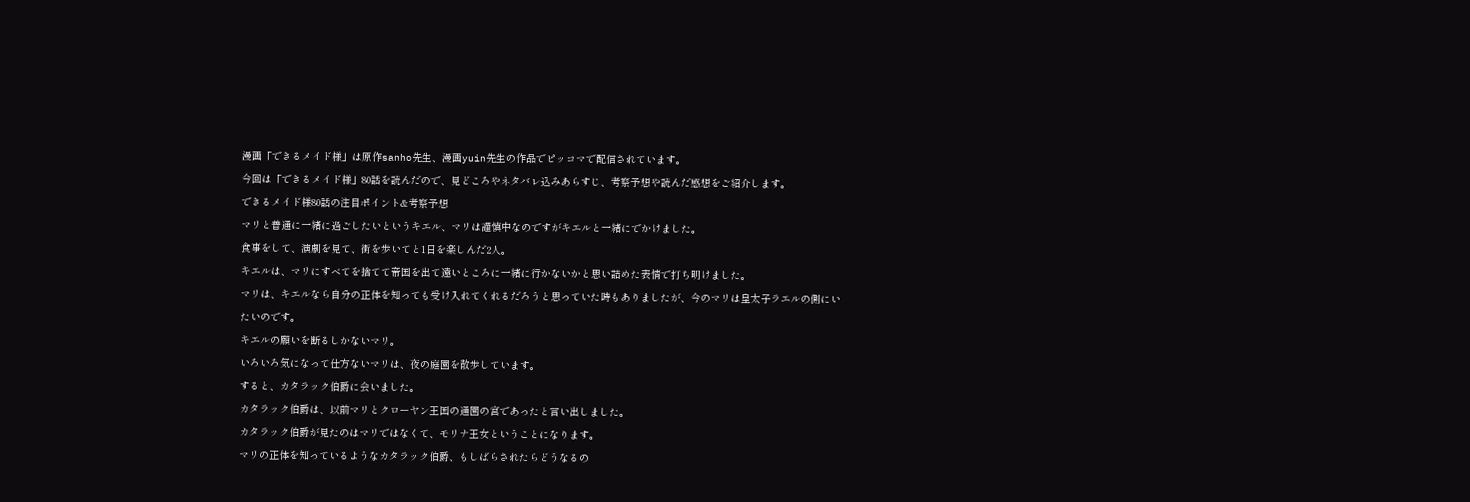漫画「できるメイド様」は原作sanho先生、漫画yuin先生の作品でピッコマで配信されています。
今回は「できるメイド様」80話を読んだので、見どころやネタバレ込みあらすじ、考察予想や読んだ感想をご紹介します。
できるメイド様80話の注目ポイント&考察予想
マリと普通に一緒に過ごしたいというキエル、マリは謹慎中なのですがキエルと一緒にでかけました。
食事をして、演劇を見て、街を歩いてと1日を楽しんだ2人。
キエルは、マリにすべてを捨てて帝国を出て遠いところに一緒に行かないかと思い詰めた表情で打ち明けました。
マリは、キエルなら自分の正体を知っても受け入れてくれるだろうと思っていた時もありましたが、今のマリは皇太子ラエルの側にいたいのです。
キエルの願いを断るしかないマリ。
いろいろ気になって仕方ないマリは、夜の庭園を散歩しています。
すると、カタラック伯爵に会いました。
カタラック伯爵は、以前マリとクローヤン王国の通園の宮であったと言い出しました。
カタラック伯爵が見たのはマリではなくて、モリナ王女ということになります。
マリの正体を知っているようなカタラック伯爵、もしばらされたらどうなるの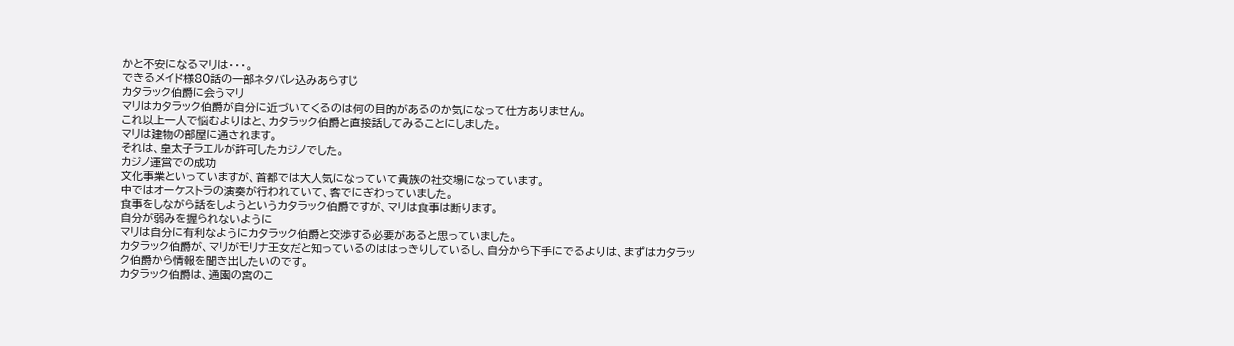かと不安になるマリは・・・。
できるメイド様80話の一部ネタバレ込みあらすじ
カタラック伯爵に会うマリ
マリはカタラック伯爵が自分に近づいてくるのは何の目的があるのか気になって仕方ありません。
これ以上一人で悩むよりはと、カタラック伯爵と直接話してみることにしました。
マリは建物の部屋に通されます。
それは、皇太子ラエルが許可したカジノでした。
カジノ運営での成功
文化事業といっていますが、首都では大人気になっていて貴族の社交場になっています。
中ではオーケストラの演奏が行われていて、客でにぎわっていました。
食事をしながら話をしようというカタラック伯爵ですが、マリは食事は断ります。
自分が弱みを握られないように
マリは自分に有利なようにカタラック伯爵と交渉する必要があると思っていました。
カタラック伯爵が、マリがモリナ王女だと知っているのははっきりしているし、自分から下手にでるよりは、まずはカタラック伯爵から情報を聞き出したいのです。
カタラック伯爵は、通園の宮のこ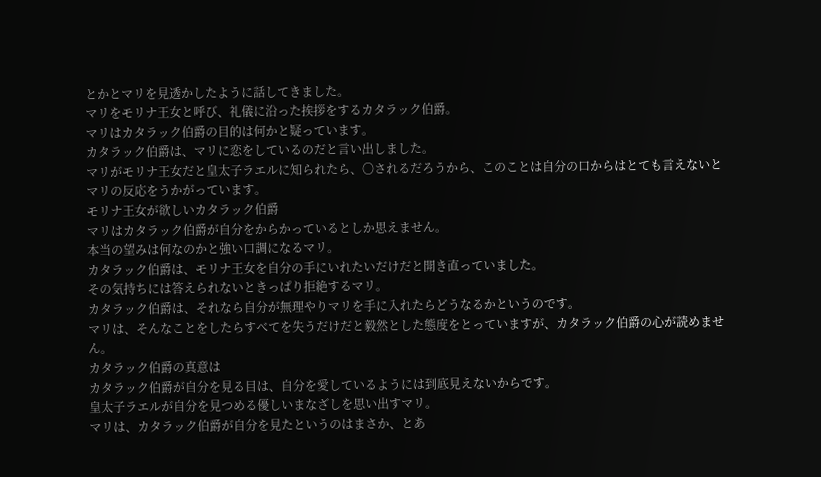とかとマリを見透かしたように話してきました。
マリをモリナ王女と呼び、礼儀に沿った挨拶をするカタラック伯爵。
マリはカタラック伯爵の目的は何かと疑っています。
カタラック伯爵は、マリに恋をしているのだと言い出しました。
マリがモリナ王女だと皇太子ラエルに知られたら、〇されるだろうから、このことは自分の口からはとても言えないとマリの反応をうかがっています。
モリナ王女が欲しいカタラック伯爵
マリはカタラック伯爵が自分をからかっているとしか思えません。
本当の望みは何なのかと強い口調になるマリ。
カタラック伯爵は、モリナ王女を自分の手にいれたいだけだと開き直っていました。
その気持ちには答えられないときっぱり拒絶するマリ。
カタラック伯爵は、それなら自分が無理やりマリを手に入れたらどうなるかというのです。
マリは、そんなことをしたらすべてを失うだけだと毅然とした態度をとっていますが、カタラック伯爵の心が読めません。
カタラック伯爵の真意は
カタラック伯爵が自分を見る目は、自分を愛しているようには到底見えないからです。
皇太子ラエルが自分を見つめる優しいまなざしを思い出すマリ。
マリは、カタラック伯爵が自分を見たというのはまさか、とあ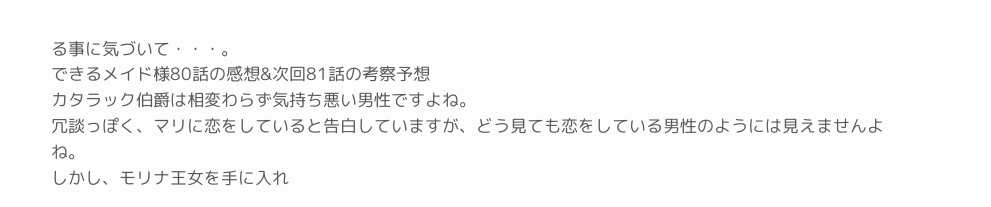る事に気づいて・・・。
できるメイド様80話の感想&次回81話の考察予想
カタラック伯爵は相変わらず気持ち悪い男性ですよね。
冗談っぽく、マリに恋をしていると告白していますが、どう見ても恋をしている男性のようには見えませんよね。
しかし、モリナ王女を手に入れ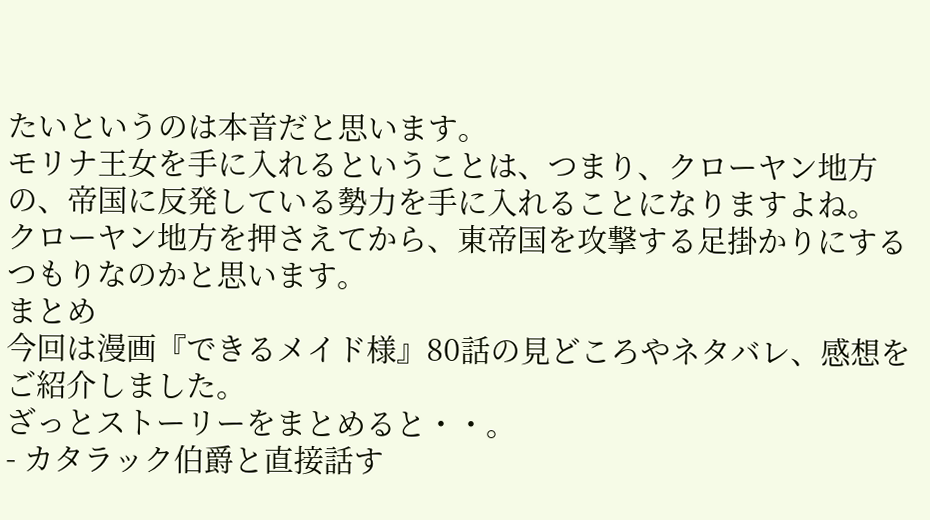たいというのは本音だと思います。
モリナ王女を手に入れるということは、つまり、クローヤン地方の、帝国に反発している勢力を手に入れることになりますよね。
クローヤン地方を押さえてから、東帝国を攻撃する足掛かりにするつもりなのかと思います。
まとめ
今回は漫画『できるメイド様』80話の見どころやネタバレ、感想をご紹介しました。
ざっとストーリーをまとめると・・。
- カタラック伯爵と直接話す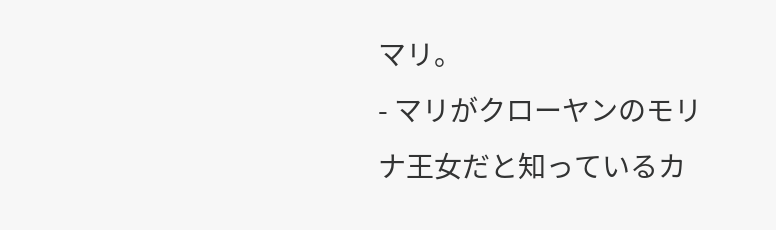マリ。
- マリがクローヤンのモリナ王女だと知っているカ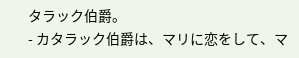タラック伯爵。
- カタラック伯爵は、マリに恋をして、マ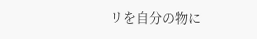リを自分の物に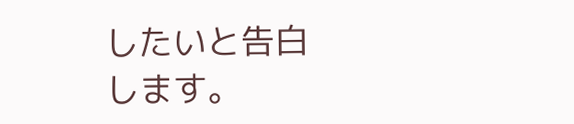したいと告白します。